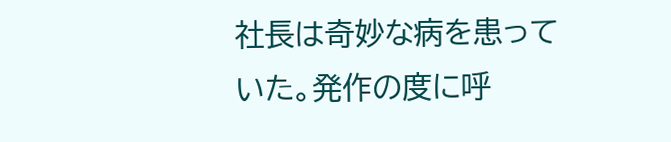社長は奇妙な病を患っていた。発作の度に呼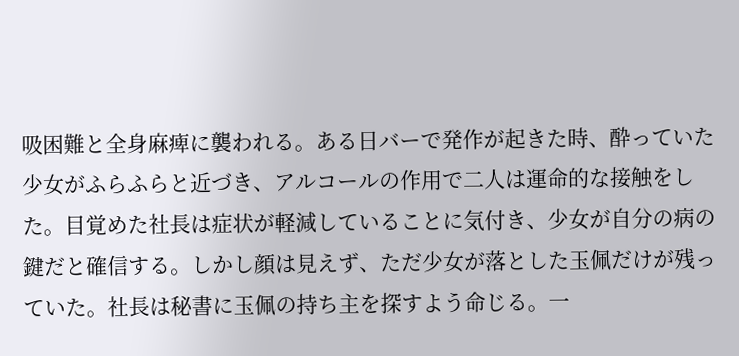吸困難と全身麻痺に襲われる。ある日バーで発作が起きた時、酔っていた少女がふらふらと近づき、アルコールの作用で二人は運命的な接触をした。目覚めた社長は症状が軽減していることに気付き、少女が自分の病の鍵だと確信する。しかし顔は見えず、ただ少女が落とした玉佩だけが残っていた。社長は秘書に玉佩の持ち主を探すよう命じる。一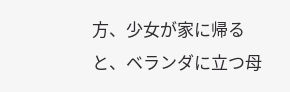方、少女が家に帰ると、ベランダに立つ母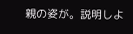親の姿が。説明しよ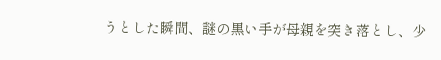うとした瞬間、謎の黒い手が母親を突き落とし、少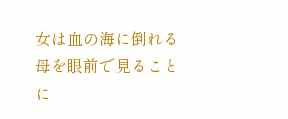女は血の海に倒れる母を眼前で見ることに